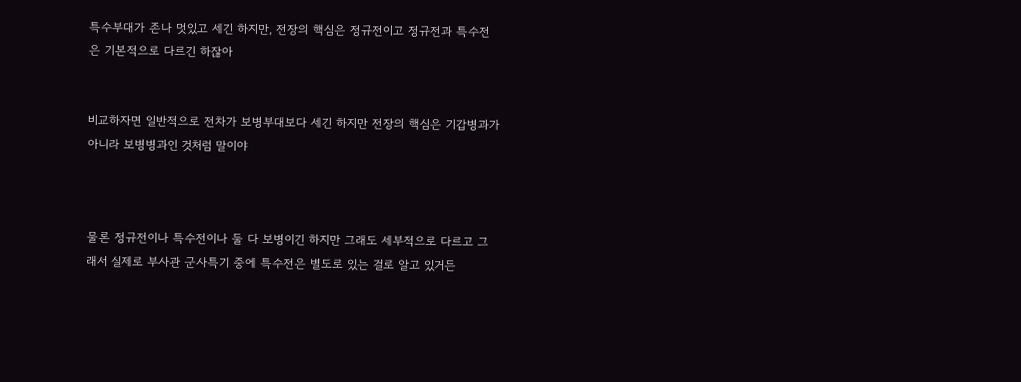특수부대가 존나 멋있고 세긴 하지만, 전장의 핵심은 정규전이고 정규전과 특수전은 기본적으로 다르긴 하잖아


비교하자면 일반적으로 전차가 보병부대보다 세긴 하지만 전장의 핵심은 기갑병과가 아니라 보병병과인 것처럼 말이야



물론 정규전이나 특수전이나 둘 다 보병이긴 하지만 그래도 세부적으로 다르고 그래서 실제로 부사관 군사특기 중에 특수전은 별도로 있는 걸로 알고 있거든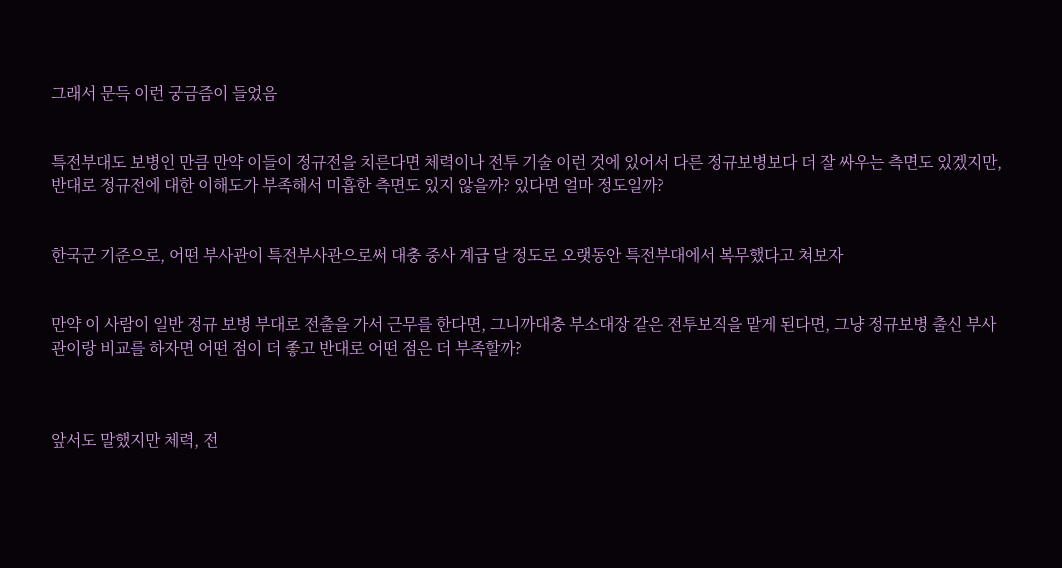그래서 문득 이런 궁금즘이 들었음


특전부대도 보병인 만큼 만약 이들이 정규전을 치른다면 체력이나 전투 기술 이런 것에 있어서 다른 정규보병보다 더 잘 싸우는 측면도 있겠지만, 반대로 정규전에 대한 이해도가 부족해서 미흡한 측면도 있지 않을까? 있다면 얼마 정도일까?


한국군 기준으로, 어떤 부사관이 특전부사관으로써 대충 중사 계급 달 정도로 오랫동안 특전부대에서 복무했다고 쳐보자


만약 이 사람이 일반 정규 보병 부대로 전출을 가서 근무를 한다면, 그니까대충 부소대장 같은 전투보직을 맡게 된다면, 그냥 정규보병 출신 부사관이랑 비교를 하자면 어떤 점이 더 좋고 반대로 어떤 점은 더 부족할까?



앞서도 말했지만 체력, 전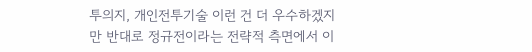투의지, 개인전투기술 이런 건 더 우수하겠지만 반대로 정규전이라는 전략적 측면에서 이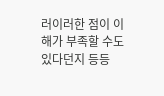러이러한 점이 이해가 부족할 수도 있다던지 등등